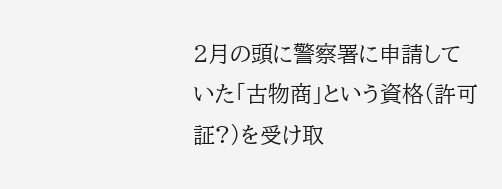2月の頭に警察署に申請していた「古物商」という資格(許可証?)を受け取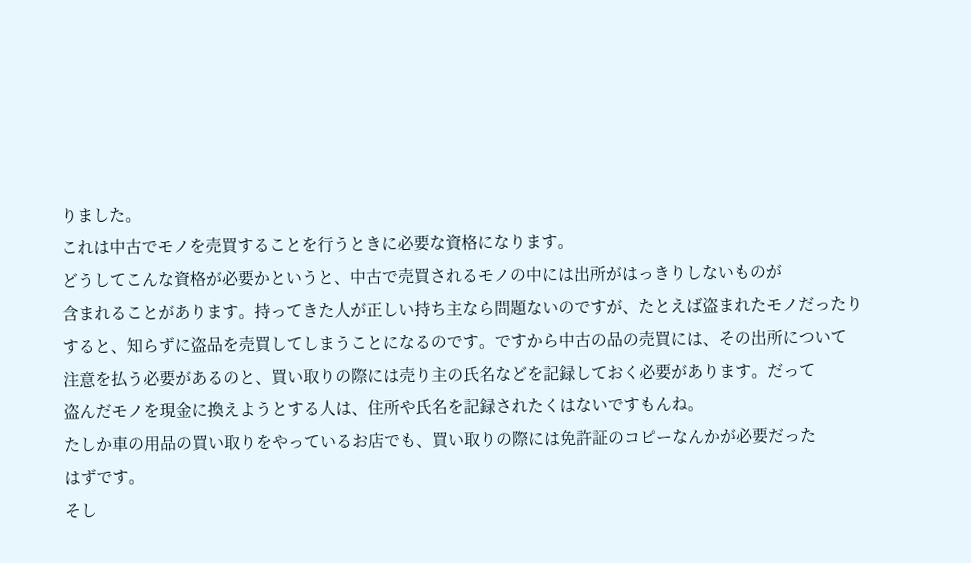りました。
これは中古でモノを売買することを行うときに必要な資格になります。
どうしてこんな資格が必要かというと、中古で売買されるモノの中には出所がはっきりしないものが
含まれることがあります。持ってきた人が正しい持ち主なら問題ないのですが、たとえば盗まれたモノだったり
すると、知らずに盗品を売買してしまうことになるのです。ですから中古の品の売買には、その出所について
注意を払う必要があるのと、買い取りの際には売り主の氏名などを記録しておく必要があります。だって
盗んだモノを現金に換えようとする人は、住所や氏名を記録されたくはないですもんね。
たしか車の用品の買い取りをやっているお店でも、買い取りの際には免許証のコピーなんかが必要だった
はずです。
そし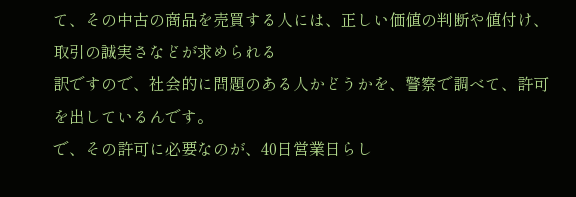て、その中古の商品を売買する人には、正しい価値の判断や値付け、取引の誠実さなどが求められる
訳ですので、社会的に問題のある人かどうかを、警察で調べて、許可を出しているんです。
で、その許可に必要なのが、40日営業日らし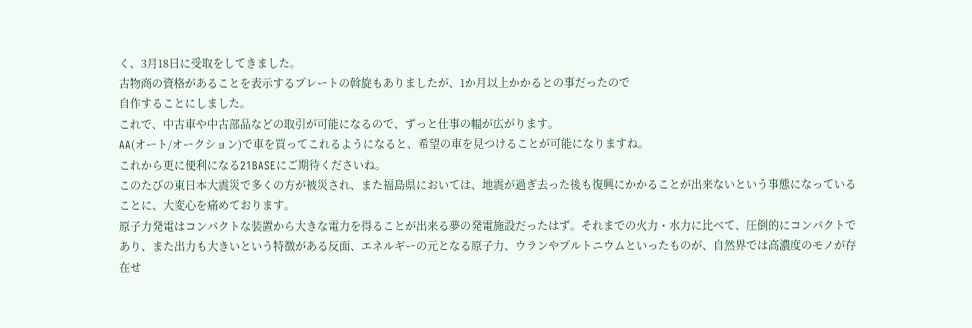く、3月18日に受取をしてきました。
古物商の資格があることを表示するプレートの斡旋もありましたが、1か月以上かかるとの事だったので
自作することにしました。
これで、中古車や中古部品などの取引が可能になるので、ずっと仕事の幅が広がります。
AA(オート/オークション)で車を買ってこれるようになると、希望の車を見つけることが可能になりますね。
これから更に便利になる21BASEにご期待くださいね。
このたびの東日本大震災で多くの方が被災され、また福島県においては、地震が過ぎ去った後も復興にかかることが出来ないという事態になっていることに、大変心を痛めております。
原子力発電はコンパクトな装置から大きな電力を得ることが出来る夢の発電施設だったはず。それまでの火力・水力に比べて、圧倒的にコンパクトであり、また出力も大きいという特徴がある反面、エネルギーの元となる原子力、ウランやプルトニウムといったものが、自然界では高濃度のモノが存在せ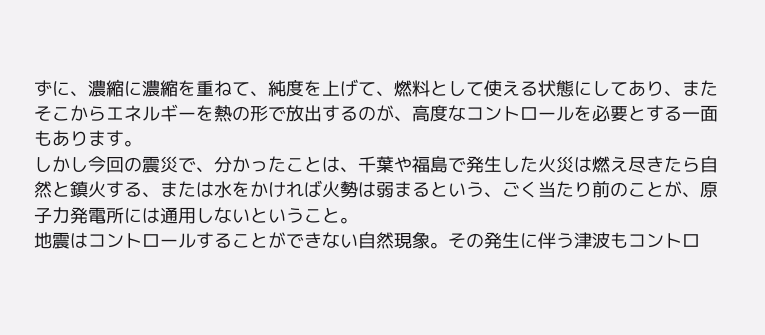ずに、濃縮に濃縮を重ねて、純度を上げて、燃料として使える状態にしてあり、またそこからエネルギーを熱の形で放出するのが、高度なコントロールを必要とする一面もあります。
しかし今回の震災で、分かったことは、千葉や福島で発生した火災は燃え尽きたら自然と鎮火する、または水をかければ火勢は弱まるという、ごく当たり前のことが、原子力発電所には通用しないということ。
地震はコントロールすることができない自然現象。その発生に伴う津波もコントロ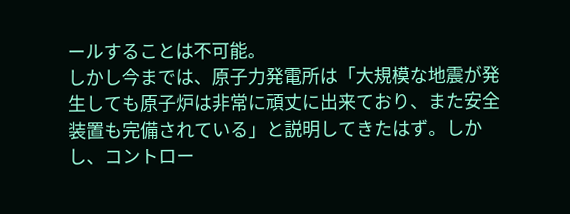ールすることは不可能。
しかし今までは、原子力発電所は「大規模な地震が発生しても原子炉は非常に頑丈に出来ており、また安全装置も完備されている」と説明してきたはず。しかし、コントロー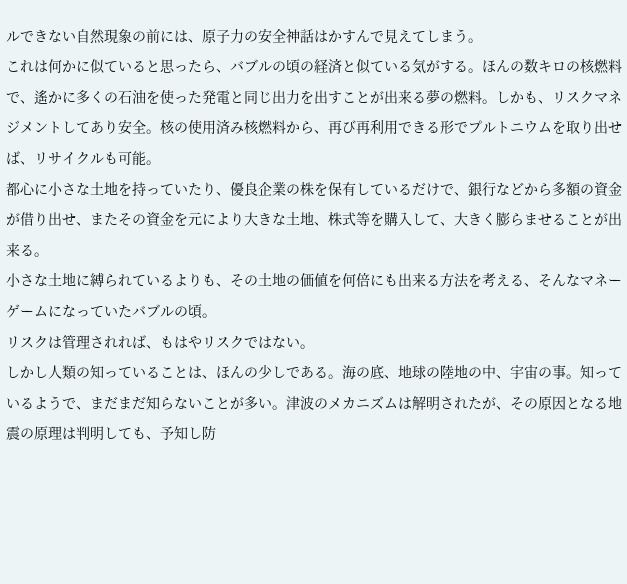ルできない自然現象の前には、原子力の安全神話はかすんで見えてしまう。
これは何かに似ていると思ったら、バブルの頃の経済と似ている気がする。ほんの数キロの核燃料で、遙かに多くの石油を使った発電と同じ出力を出すことが出来る夢の燃料。しかも、リスクマネジメントしてあり安全。核の使用済み核燃料から、再び再利用できる形でプルトニウムを取り出せば、リサイクルも可能。
都心に小さな土地を持っていたり、優良企業の株を保有しているだけで、銀行などから多額の資金が借り出せ、またその資金を元により大きな土地、株式等を購入して、大きく膨らませることが出来る。
小さな土地に縛られているよりも、その土地の価値を何倍にも出来る方法を考える、そんなマネーゲームになっていたバブルの頃。
リスクは管理されれば、もはやリスクではない。
しかし人類の知っていることは、ほんの少しである。海の底、地球の陸地の中、宇宙の事。知っているようで、まだまだ知らないことが多い。津波のメカニズムは解明されたが、その原因となる地震の原理は判明しても、予知し防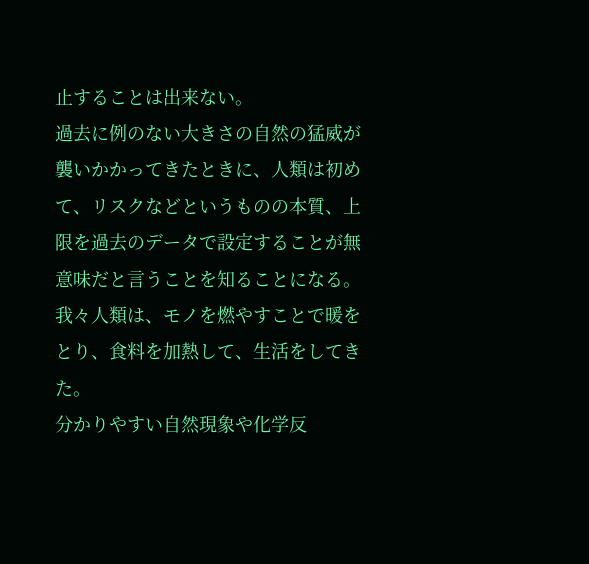止することは出来ない。
過去に例のない大きさの自然の猛威が襲いかかってきたときに、人類は初めて、リスクなどというものの本質、上限を過去のデータで設定することが無意味だと言うことを知ることになる。
我々人類は、モノを燃やすことで暖をとり、食料を加熱して、生活をしてきた。
分かりやすい自然現象や化学反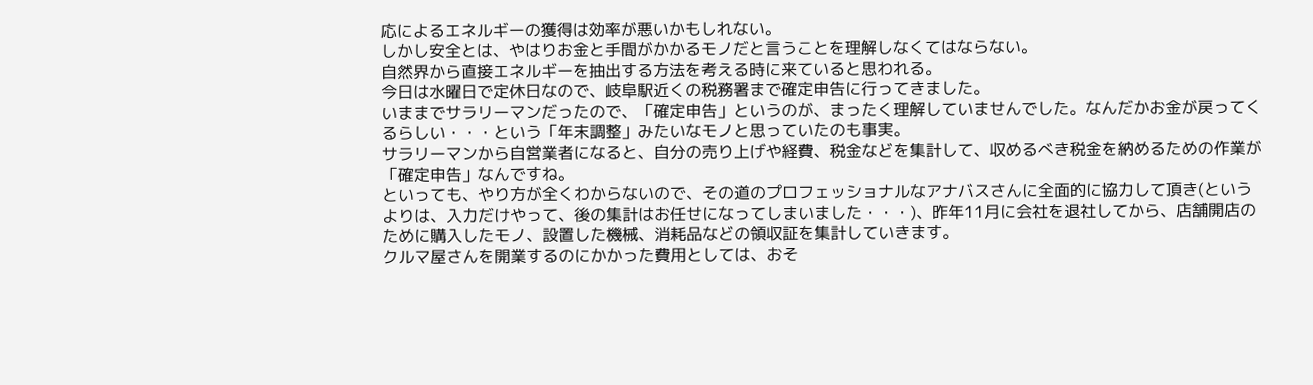応によるエネルギーの獲得は効率が悪いかもしれない。
しかし安全とは、やはりお金と手間がかかるモノだと言うことを理解しなくてはならない。
自然界から直接エネルギーを抽出する方法を考える時に来ていると思われる。
今日は水曜日で定休日なので、岐阜駅近くの税務署まで確定申告に行ってきました。
いままでサラリーマンだったので、「確定申告」というのが、まったく理解していませんでした。なんだかお金が戻ってくるらしい・・・という「年末調整」みたいなモノと思っていたのも事実。
サラリーマンから自営業者になると、自分の売り上げや経費、税金などを集計して、収めるべき税金を納めるための作業が「確定申告」なんですね。
といっても、やり方が全くわからないので、その道のプロフェッショナルなアナバスさんに全面的に協力して頂き(というよりは、入力だけやって、後の集計はお任せになってしまいました・・・)、昨年11月に会社を退社してから、店舗開店のために購入したモノ、設置した機械、消耗品などの領収証を集計していきます。
クルマ屋さんを開業するのにかかった費用としては、おそ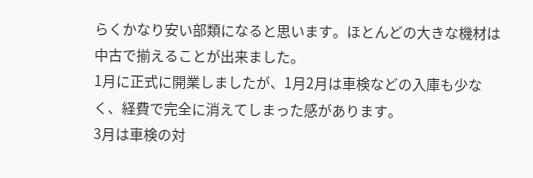らくかなり安い部類になると思います。ほとんどの大きな機材は中古で揃えることが出来ました。
1月に正式に開業しましたが、1月2月は車検などの入庫も少なく、経費で完全に消えてしまった感があります。
3月は車検の対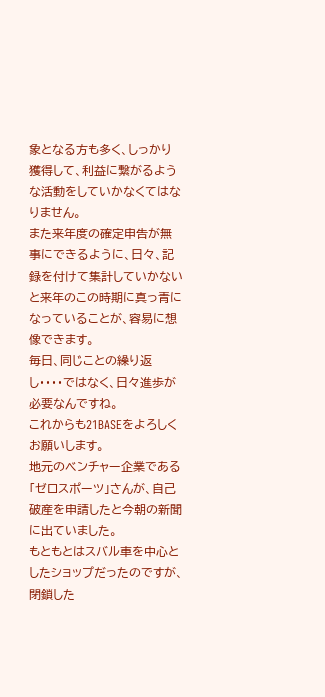象となる方も多く、しっかり獲得して、利益に繋がるような活動をしていかなくてはなりません。
また来年度の確定申告が無事にできるように、日々、記録を付けて集計していかないと来年のこの時期に真っ青になっていることが、容易に想像できます。
毎日、同じことの繰り返し・・・・ではなく、日々進歩が必要なんですね。
これからも21BASEをよろしくお願いします。
地元のベンチャー企業である「ゼロスポーツ」さんが、自己破産を申請したと今朝の新聞に出ていました。
もともとはスバル車を中心としたショップだったのですが、閉鎖した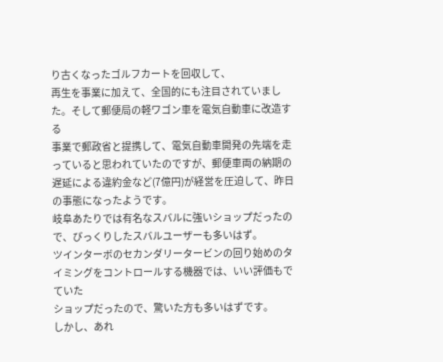り古くなったゴルフカートを回収して、
再生を事業に加えて、全国的にも注目されていました。そして郵便局の軽ワゴン車を電気自動車に改造する
事業で郵政省と提携して、電気自動車開発の先端を走っていると思われていたのですが、郵便車両の納期の
遅延による違約金など(7億円)が経営を圧迫して、昨日の事態になったようです。
岐阜あたりでは有名なスバルに強いショップだったので、びっくりしたスバルユーザーも多いはず。
ツインターボのセカンダリータービンの回り始めのタイミングをコントロールする機器では、いい評価もでていた
ショップだったので、驚いた方も多いはずです。
しかし、あれ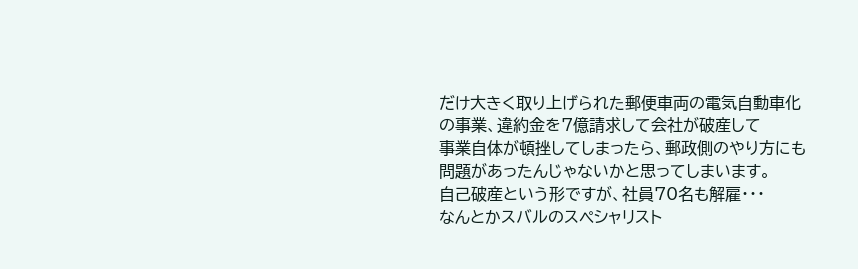だけ大きく取り上げられた郵便車両の電気自動車化の事業、違約金を7億請求して会社が破産して
事業自体が頓挫してしまったら、郵政側のやり方にも問題があったんじゃないかと思ってしまいます。
自己破産という形ですが、社員70名も解雇・・・
なんとかスバルのスペシャリスト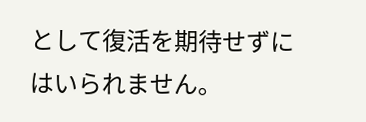として復活を期待せずにはいられません。